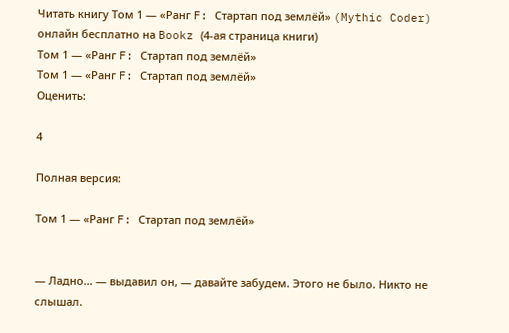Читать книгу Том 1 — «Ранг F: Стартап под землёй» (Mythic Coder) онлайн бесплатно на Bookz (4-ая страница книги)
Том 1 — «Ранг F: Стартап под землёй»
Том 1 — «Ранг F: Стартап под землёй»
Оценить:

4

Полная версия:

Том 1 — «Ранг F: Стартап под землёй»


— Ладно… — выдавил он, — давайте забудем. Этого не было. Никто не слышал.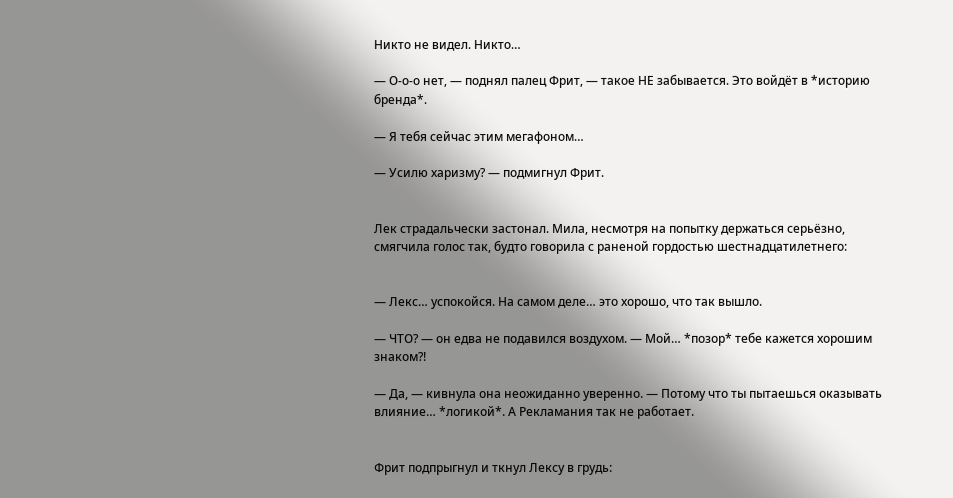Никто не видел. Никто…

— О-о-о нет, — поднял палец Фрит, — такое НЕ забывается. Это войдёт в *историю бренда*.

— Я тебя сейчас этим мегафоном…

— Усилю харизму? — подмигнул Фрит.


Лек страдальчески застонал. Мила, несмотря на попытку держаться серьёзно, смягчила голос так, будто говорила с раненой гордостью шестнадцатилетнего:


— Лекс… успокойся. На самом деле… это хорошо, что так вышло.

— ЧТО? — он едва не подавился воздухом. — Мой… *позор* тебе кажется хорошим знаком?!

— Да, — кивнула она неожиданно уверенно. — Потому что ты пытаешься оказывать влияние… *логикой*. А Рекламания так не работает.


Фрит подпрыгнул и ткнул Лексу в грудь: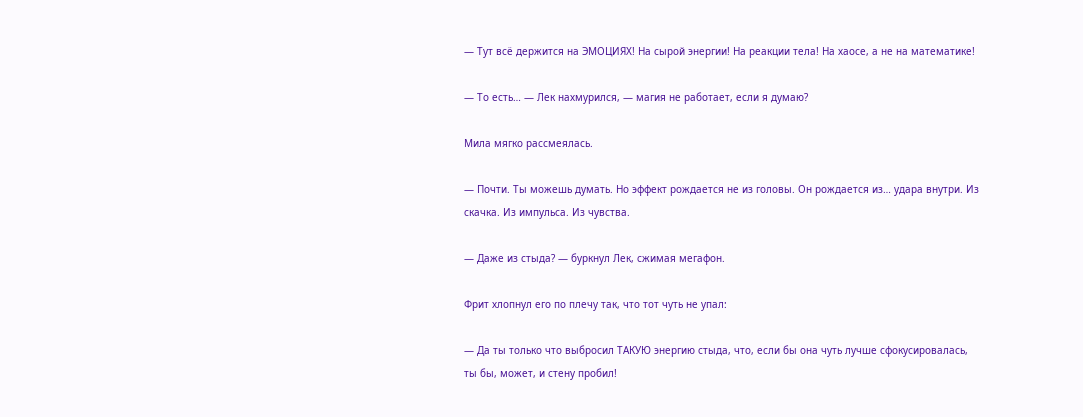— Тут всё держится на ЭМОЦИЯХ! На сырой энергии! На реакции тела! На хаосе, а не на математике!

— То есть… — Лек нахмурился, — магия не работает, если я думаю?

Мила мягко рассмеялась.

— Почти. Ты можешь думать. Но эффект рождается не из головы. Он рождается из… удара внутри. Из скачка. Из импульса. Из чувства.

— Даже из стыда? — буркнул Лек, сжимая мегафон.

Фрит хлопнул его по плечу так, что тот чуть не упал:

— Да ты только что выбросил ТАКУЮ энергию стыда, что, если бы она чуть лучше сфокусировалась, ты бы, может, и стену пробил!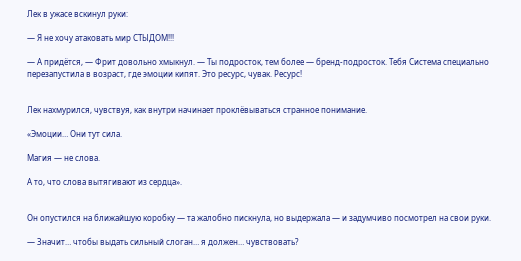Лек в ужасе вскинул руки:

— Я не хочу атаковать мир СТЫДОМ!!!

— А придётся, — Фрит довольно хмыкнул. — Ты подросток, тем более — бренд-подросток. Тебя Система специально перезапустила в возраст, где эмоции кипят. Это ресурс, чувак. Ресурс!


Лек нахмурился, чувствуя, как внутри начинает проклёвываться странное понимание.

«Эмоции… Они тут сила.

Магия — не слова.

А то, что слова вытягивают из сердца».


Он опустился на ближайшую коробку — та жалобно пискнула, но выдержала — и задумчиво посмотрел на свои руки.

— Значит… чтобы выдать сильный слоган… я должен… чувствовать?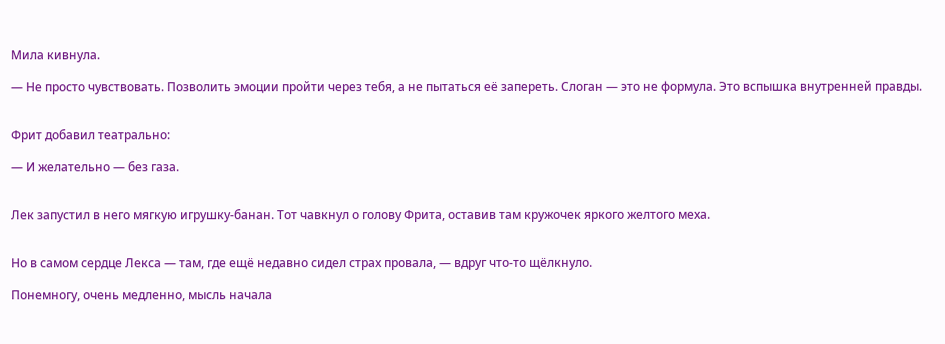Мила кивнула.

— Не просто чувствовать. Позволить эмоции пройти через тебя, а не пытаться её запереть. Слоган — это не формула. Это вспышка внутренней правды.


Фрит добавил театрально:

— И желательно — без газа.


Лек запустил в него мягкую игрушку-банан. Тот чавкнул о голову Фрита, оставив там кружочек яркого желтого меха.


Но в самом сердце Лекса — там, где ещё недавно сидел страх провала, — вдруг что-то щёлкнуло.

Понемногу, очень медленно, мысль начала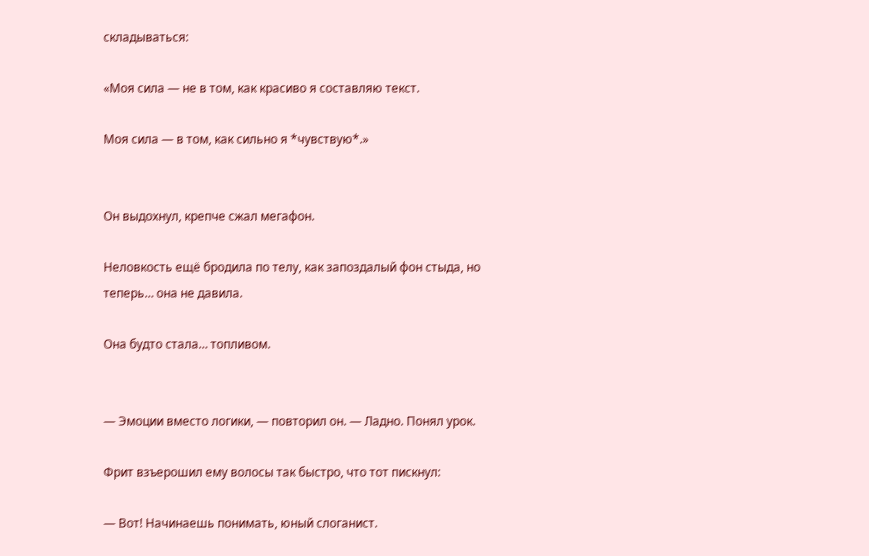складываться:

«Моя сила — не в том, как красиво я составляю текст.

Моя сила — в том, как сильно я *чувствую*.»


Он выдохнул, крепче сжал мегафон.

Неловкость ещё бродила по телу, как запоздалый фон стыда, но теперь… она не давила.

Она будто стала… топливом.


— Эмоции вместо логики, — повторил он. — Ладно. Понял урок.

Фрит взъерошил ему волосы так быстро, что тот пискнул:

— Вот! Начинаешь понимать, юный слоганист.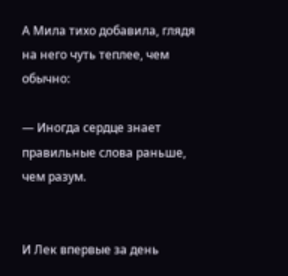А Мила тихо добавила, глядя на него чуть теплее, чем обычно:

— Иногда сердце знает правильные слова раньше, чем разум.


И Лек впервые за день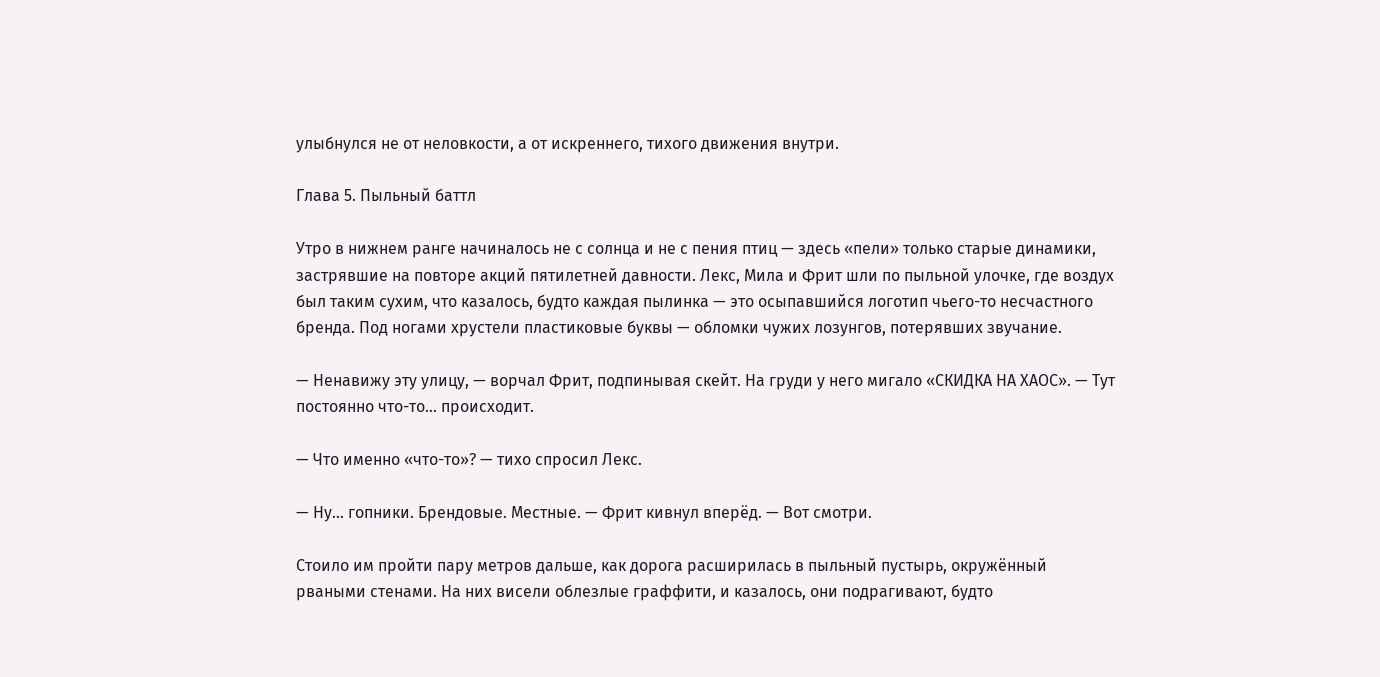улыбнулся не от неловкости, а от искреннего, тихого движения внутри.

Глава 5. Пыльный баттл

Утро в нижнем ранге начиналось не с солнца и не с пения птиц — здесь «пели» только старые динамики, застрявшие на повторе акций пятилетней давности. Лекс, Мила и Фрит шли по пыльной улочке, где воздух был таким сухим, что казалось, будто каждая пылинка — это осыпавшийся логотип чьего-то несчастного бренда. Под ногами хрустели пластиковые буквы — обломки чужих лозунгов, потерявших звучание.

— Ненавижу эту улицу, — ворчал Фрит, подпинывая скейт. На груди у него мигало «СКИДКА НА ХАОС». — Тут постоянно что-то… происходит.

— Что именно «что-то»? — тихо спросил Лекс.

— Ну… гопники. Брендовые. Местные. — Фрит кивнул вперёд. — Вот смотри.

Стоило им пройти пару метров дальше, как дорога расширилась в пыльный пустырь, окружённый рваными стенами. На них висели облезлые граффити, и казалось, они подрагивают, будто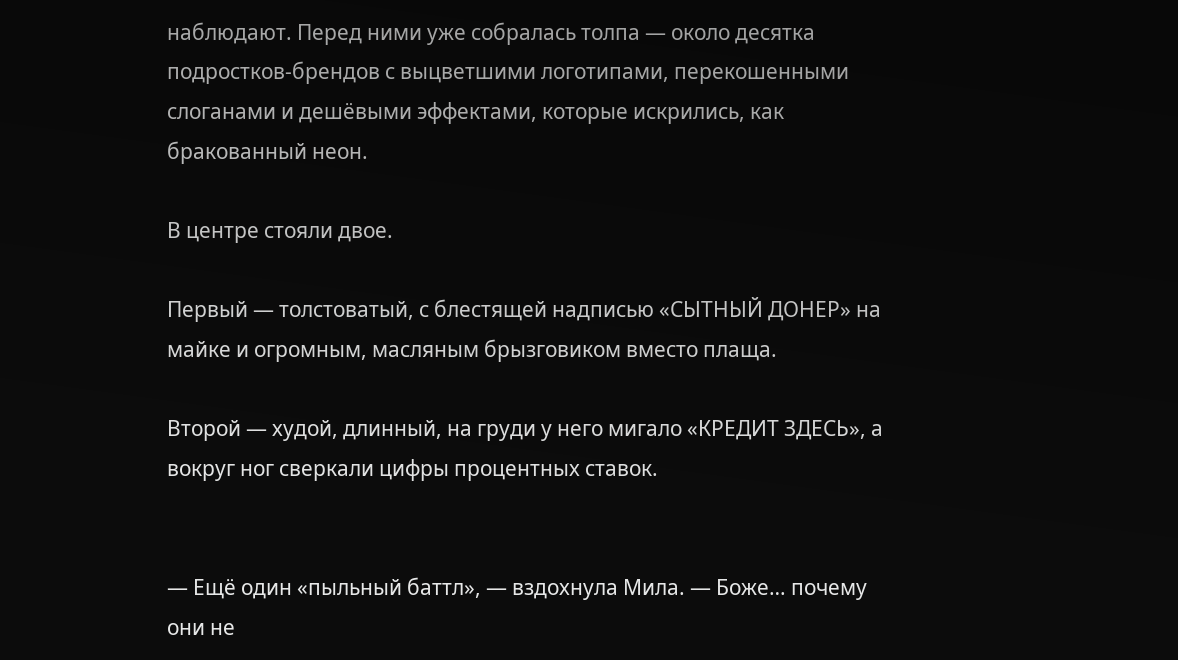наблюдают. Перед ними уже собралась толпа — около десятка подростков-брендов с выцветшими логотипами, перекошенными слоганами и дешёвыми эффектами, которые искрились, как бракованный неон.

В центре стояли двое.

Первый — толстоватый, с блестящей надписью «СЫТНЫЙ ДОНЕР» на майке и огромным, масляным брызговиком вместо плаща.

Второй — худой, длинный, на груди у него мигало «КРЕДИТ ЗДЕСЬ», а вокруг ног сверкали цифры процентных ставок.


— Ещё один «пыльный баттл», — вздохнула Мила. — Боже… почему они не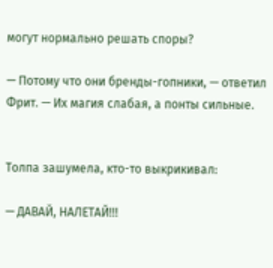могут нормально решать споры?

— Потому что они бренды-гопники, — ответил Фрит. — Их магия слабая, а понты сильные.


Толпа зашумела, кто-то выкрикивал:

— ДАВАЙ, НАЛЕТАЙ!!!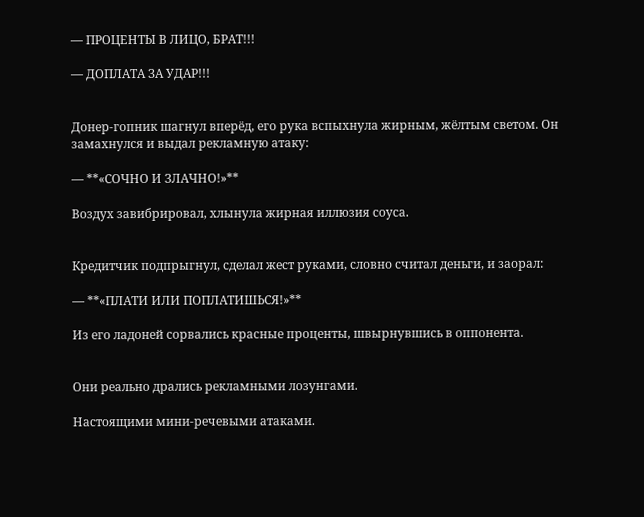— ПРОЦЕНТЫ В ЛИЦО, БРАТ!!!

— ДОПЛАТА ЗА УДАР!!!


Донер-гопник шагнул вперёд, его рука вспыхнула жирным, жёлтым светом. Он замахнулся и выдал рекламную атаку:

— **«СОЧНО И ЗЛАЧНО!»**

Воздух завибрировал, хлынула жирная иллюзия соуса.


Кредитчик подпрыгнул, сделал жест руками, словно считал деньги, и заорал:

— **«ПЛАТИ ИЛИ ПОПЛАТИШЬСЯ!»**

Из его ладоней сорвались красные проценты, швырнувшись в оппонента.


Они реально дрались рекламными лозунгами.

Настоящими мини-речевыми атаками.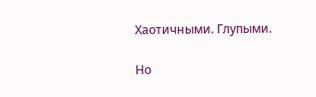Хаотичными. Глупыми.

Но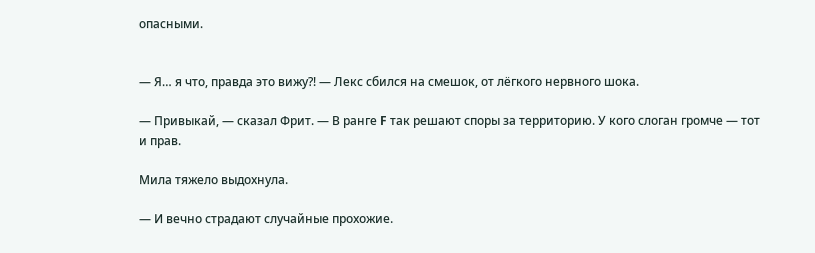опасными.


— Я… я что, правда это вижу?! — Лекс сбился на смешок, от лёгкого нервного шока.

— Привыкай, — сказал Фрит. — В ранге F так решают споры за территорию. У кого слоган громче — тот и прав.

Мила тяжело выдохнула.

— И вечно страдают случайные прохожие.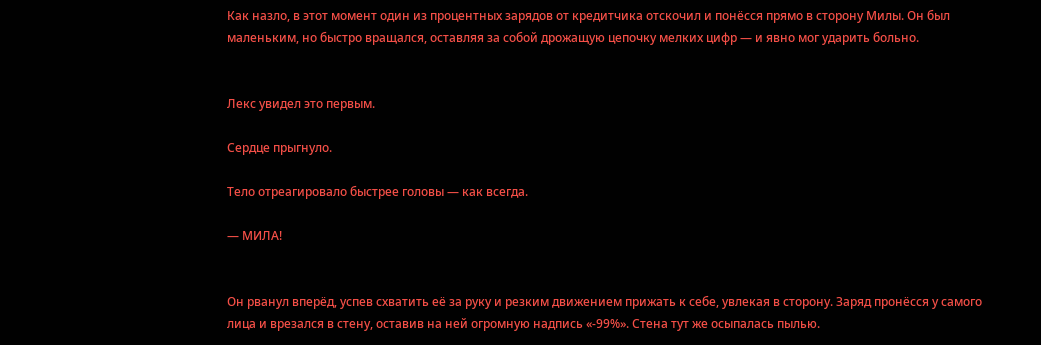Как назло, в этот момент один из процентных зарядов от кредитчика отскочил и понёсся прямо в сторону Милы. Он был маленьким, но быстро вращался, оставляя за собой дрожащую цепочку мелких цифр — и явно мог ударить больно.


Лекс увидел это первым.

Сердце прыгнуло.

Тело отреагировало быстрее головы — как всегда.

— МИЛА!


Он рванул вперёд, успев схватить её за руку и резким движением прижать к себе, увлекая в сторону. Заряд пронёсся у самого лица и врезался в стену, оставив на ней огромную надпись «-99%». Стена тут же осыпалась пылью.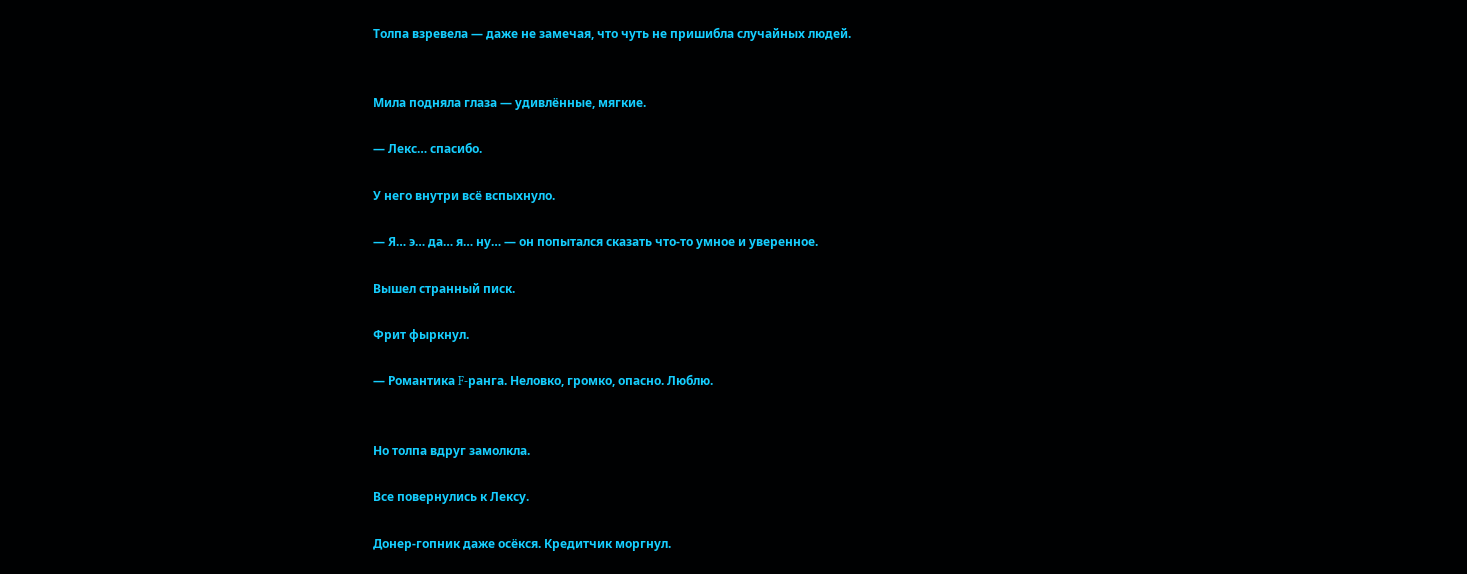Толпа взревела — даже не замечая, что чуть не пришибла случайных людей.


Мила подняла глаза — удивлённые, мягкие.

— Лекс… спасибо.

У него внутри всё вспыхнуло.

— Я… э… да… я… ну… — он попытался сказать что-то умное и уверенное.

Вышел странный писк.

Фрит фыркнул.

— Романтика F-ранга. Неловко, громко, опасно. Люблю.


Но толпа вдруг замолкла.

Все повернулись к Лексу.

Донер-гопник даже осёкся. Кредитчик моргнул.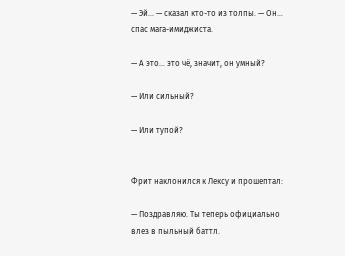— Эй… — сказал кто-то из толпы. — Он… спас мага-имиджиста.

— А это… это чё, значит, он умный?

— Или сильный?

— Или тупой?


Фрит наклонился к Лексу и прошептал:

— Поздравляю. Ты теперь официально влез в пыльный баттл.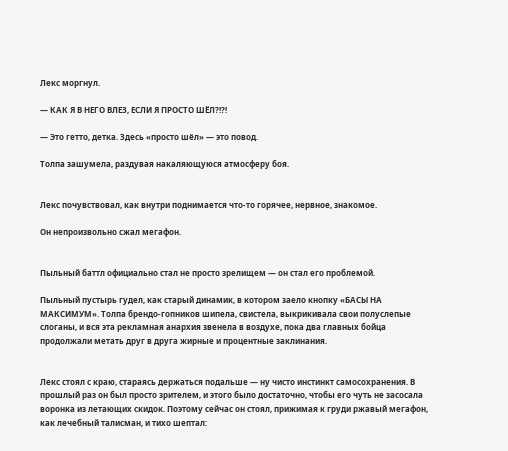Лекс моргнул.

— КАК Я В НЕГО ВЛЕЗ, ЕСЛИ Я ПРОСТО ШЁЛ?!?!

— Это гетто, детка. Здесь «просто шёл» — это повод.

Толпа зашумела, раздувая накаляющуюся атмосферу боя.


Лекс почувствовал, как внутри поднимается что-то горячее, нервное, знакомое.

Он непроизвольно сжал мегафон.


Пыльный баттл официально стал не просто зрелищем — он стал его проблемой.

Пыльный пустырь гудел, как старый динамик, в котором заело кнопку «БАСЫ НА МАКСИМУМ». Толпа брендо-гопников шипела, свистела, выкрикивала свои полуслепые слоганы, и вся эта рекламная анархия звенела в воздухе, пока два главных бойца продолжали метать друг в друга жирные и процентные заклинания.


Лекс стоял с краю, стараясь держаться подальше — ну чисто инстинкт самосохранения. В прошлый раз он был просто зрителем, и этого было достаточно, чтобы его чуть не засосала воронка из летающих скидок. Поэтому сейчас он стоял, прижимая к груди ржавый мегафон, как лечебный талисман, и тихо шептал: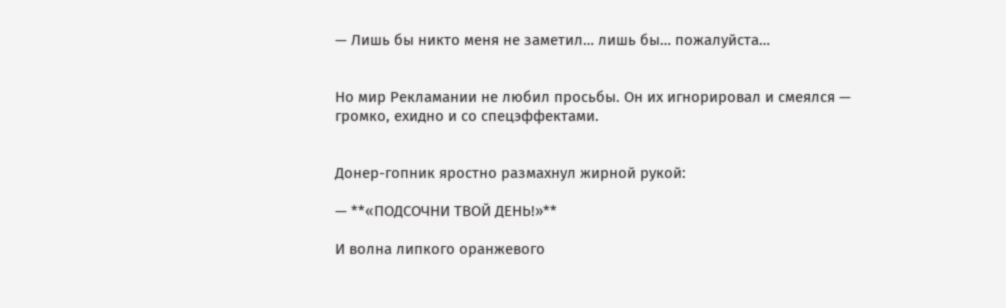— Лишь бы никто меня не заметил… лишь бы… пожалуйста…


Но мир Рекламании не любил просьбы. Он их игнорировал и смеялся — громко, ехидно и со спецэффектами.


Донер-гопник яростно размахнул жирной рукой:

— **«ПОДСОЧНИ ТВОЙ ДЕНЬ!»**

И волна липкого оранжевого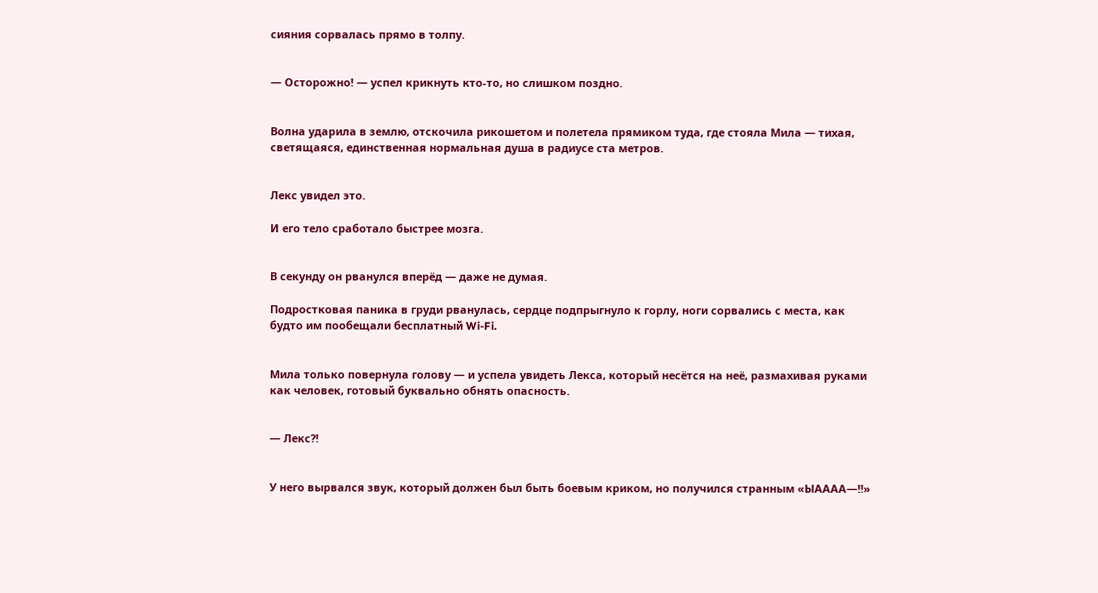сияния сорвалась прямо в толпу.


— Осторожно! — успел крикнуть кто-то, но слишком поздно.


Волна ударила в землю, отскочила рикошетом и полетела прямиком туда, где стояла Мила — тихая, светящаяся, единственная нормальная душа в радиусе ста метров.


Лекс увидел это.

И его тело сработало быстрее мозга.


В секунду он рванулся вперёд — даже не думая.

Подростковая паника в груди рванулась, сердце подпрыгнуло к горлу, ноги сорвались с места, как будто им пообещали бесплатный Wi-Fi.


Мила только повернула голову — и успела увидеть Лекса, который несётся на неё, размахивая руками как человек, готовый буквально обнять опасность.


— Лекс?!


У него вырвался звук, который должен был быть боевым криком, но получился странным «ЫАААА—!!»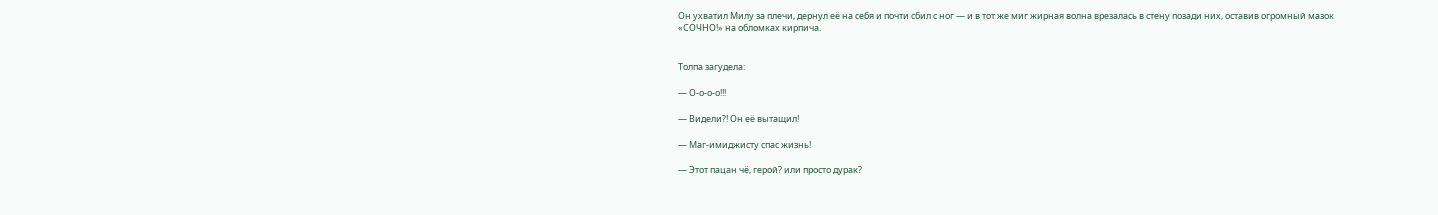Он ухватил Милу за плечи, дернул её на себя и почти сбил с ног — и в тот же миг жирная волна врезалась в стену позади них, оставив огромный мазок «СОЧНО!» на обломках кирпича.


Толпа загудела:

— О-о-о-о!!!

— Видели?! Он её вытащил!

— Маг-имиджисту спас жизнь!

— Этот пацан чё, герой? или просто дурак?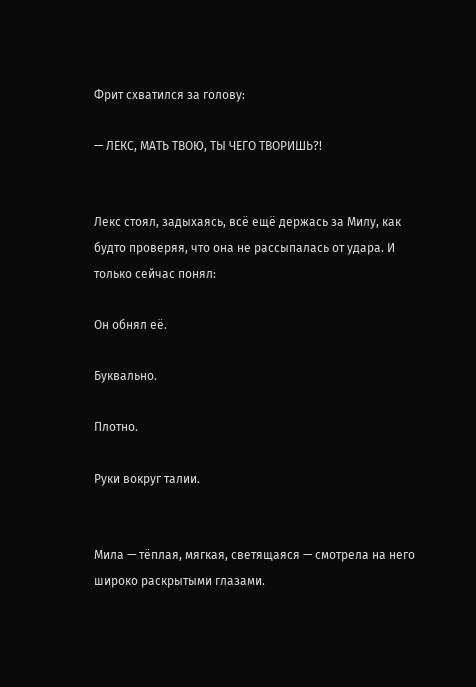Фрит схватился за голову:

— ЛЕКС, МАТЬ ТВОЮ, ТЫ ЧЕГО ТВОРИШЬ?!


Лекс стоял, задыхаясь, всё ещё держась за Милу, как будто проверяя, что она не рассыпалась от удара. И только сейчас понял:

Он обнял её.

Буквально.

Плотно.

Руки вокруг талии.


Мила — тёплая, мягкая, светящаяся — смотрела на него широко раскрытыми глазами.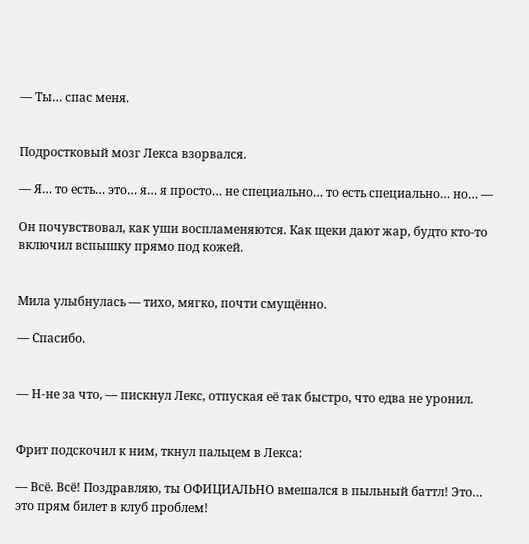— Ты… спас меня.


Подростковый мозг Лекса взорвался.

— Я… то есть… это… я… я просто… не специально… то есть специально… но… —

Он почувствовал, как уши воспламеняются. Как щеки дают жар, будто кто-то включил вспышку прямо под кожей.


Мила улыбнулась — тихо, мягко, почти смущённо.

— Спасибо.


— Н-не за что, — пискнул Лекс, отпуская её так быстро, что едва не уронил.


Фрит подскочил к ним, ткнул пальцем в Лекса:

— Всё. Всё! Поздравляю, ты ОФИЦИАЛЬНО вмешался в пыльный баттл! Это… это прям билет в клуб проблем!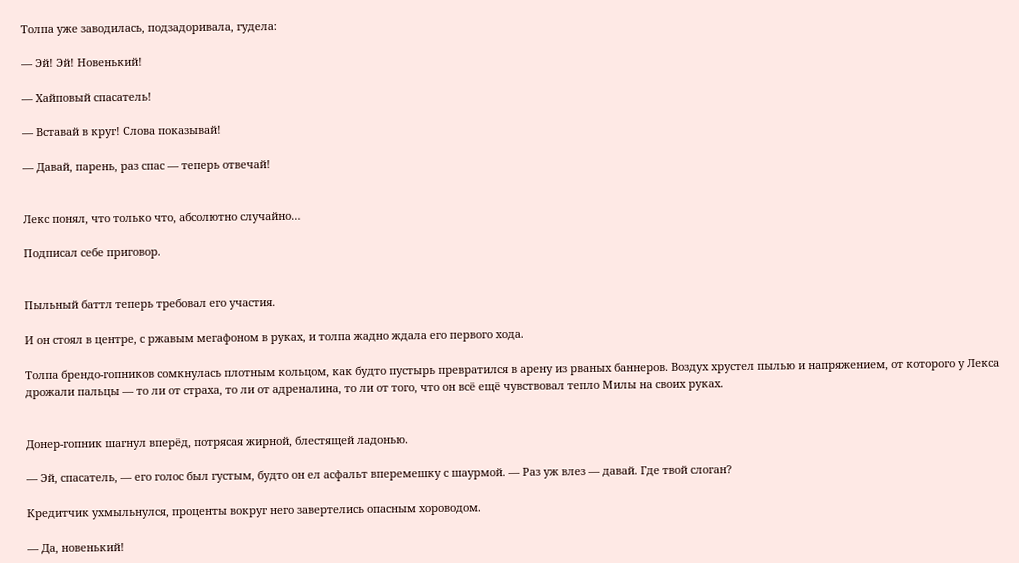Толпа уже заводилась, подзадоривала, гудела:

— Эй! Эй! Новенький!

— Хайповый спасатель!

— Вставай в круг! Слова показывай!

— Давай, парень, раз спас — теперь отвечай!


Лекс понял, что только что, абсолютно случайно…

Подписал себе приговор.


Пыльный баттл теперь требовал его участия.

И он стоял в центре, с ржавым мегафоном в руках, и толпа жадно ждала его первого хода.

Толпа брендо-гопников сомкнулась плотным кольцом, как будто пустырь превратился в арену из рваных баннеров. Воздух хрустел пылью и напряжением, от которого у Лекса дрожали пальцы — то ли от страха, то ли от адреналина, то ли от того, что он всё ещё чувствовал тепло Милы на своих руках.


Донер-гопник шагнул вперёд, потрясая жирной, блестящей ладонью.

— Эй, спасатель, — его голос был густым, будто он ел асфальт вперемешку с шаурмой. — Раз уж влез — давай. Где твой слоган?

Кредитчик ухмыльнулся, проценты вокруг него завертелись опасным хороводом.

— Да, новенький!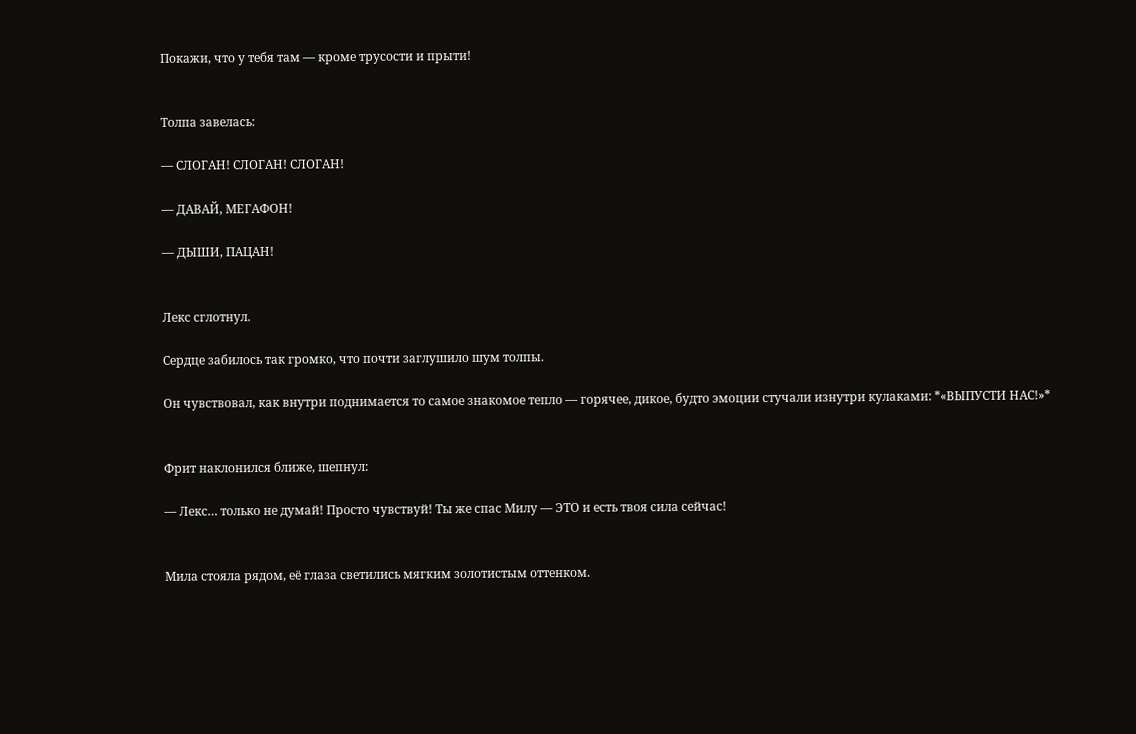Покажи, что у тебя там — кроме трусости и прыти!


Толпа завелась:

— СЛОГАН! СЛОГАН! СЛОГАН!

— ДАВАЙ, МЕГАФОН!

— ДЫШИ, ПАЦАН!


Лекс сглотнул.

Сердце забилось так громко, что почти заглушило шум толпы.

Он чувствовал, как внутри поднимается то самое знакомое тепло — горячее, дикое, будто эмоции стучали изнутри кулаками: *«ВЫПУСТИ НАС!»*


Фрит наклонился ближе, шепнул:

— Лекс… только не думай! Просто чувствуй! Ты же спас Милу — ЭТО и есть твоя сила сейчас!


Мила стояла рядом, её глаза светились мягким золотистым оттенком.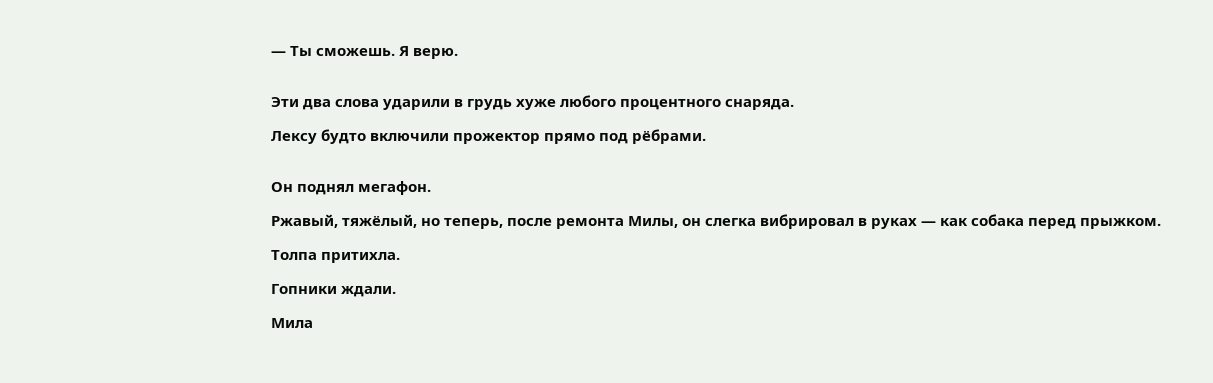— Ты сможешь. Я верю.


Эти два слова ударили в грудь хуже любого процентного снаряда.

Лексу будто включили прожектор прямо под рёбрами.


Он поднял мегафон.

Ржавый, тяжёлый, но теперь, после ремонта Милы, он слегка вибрировал в руках — как собака перед прыжком.

Толпа притихла.

Гопники ждали.

Мила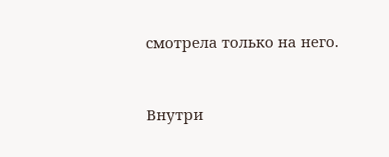смотрела только на него.


Внутри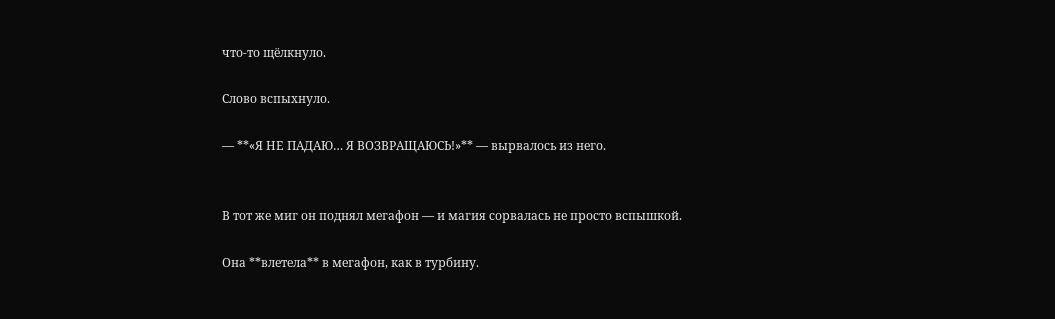что-то щёлкнуло.

Слово вспыхнуло.

— **«Я НЕ ПАДАЮ… Я ВОЗВРАЩАЮСЬ!»** — вырвалось из него.


В тот же миг он поднял мегафон — и магия сорвалась не просто вспышкой.

Она **влетела** в мегафон, как в турбину.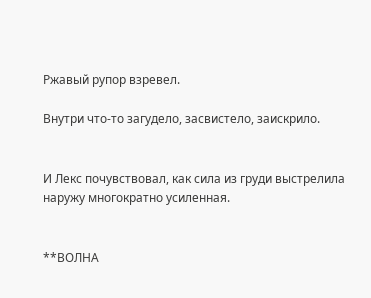Ржавый рупор взревел.

Внутри что-то загудело, засвистело, заискрило.


И Лекс почувствовал, как сила из груди выстрелила наружу многократно усиленная.


**ВОЛНА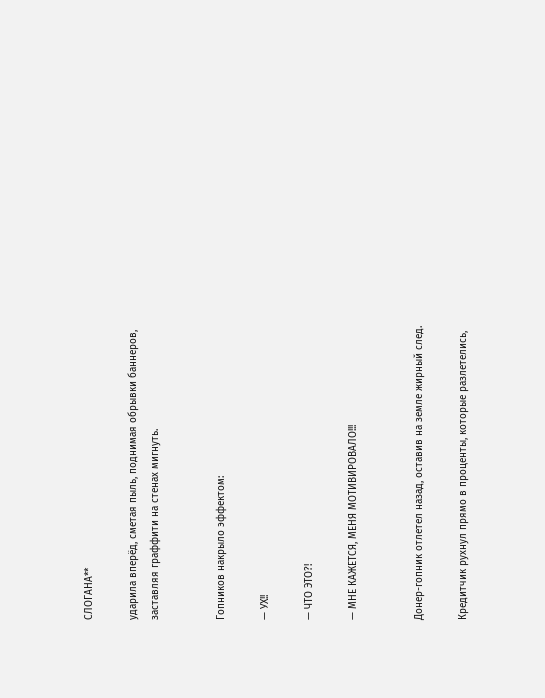СЛОГАНА**

ударила вперёд, сметая пыль, поднимая обрывки баннеров, заставляя граффити на стенах мигнуть.


Гопников накрыло эффектом:

— УХ!!

— ЧТО ЭТО?!

— МНЕ КАЖЕТСЯ, МЕНЯ МОТИВИРОВАЛО!!!


Донер-гопник отлетел назад, оставив на земле жирный след.

Кредитчик рухнул прямо в проценты, которые разлетелись,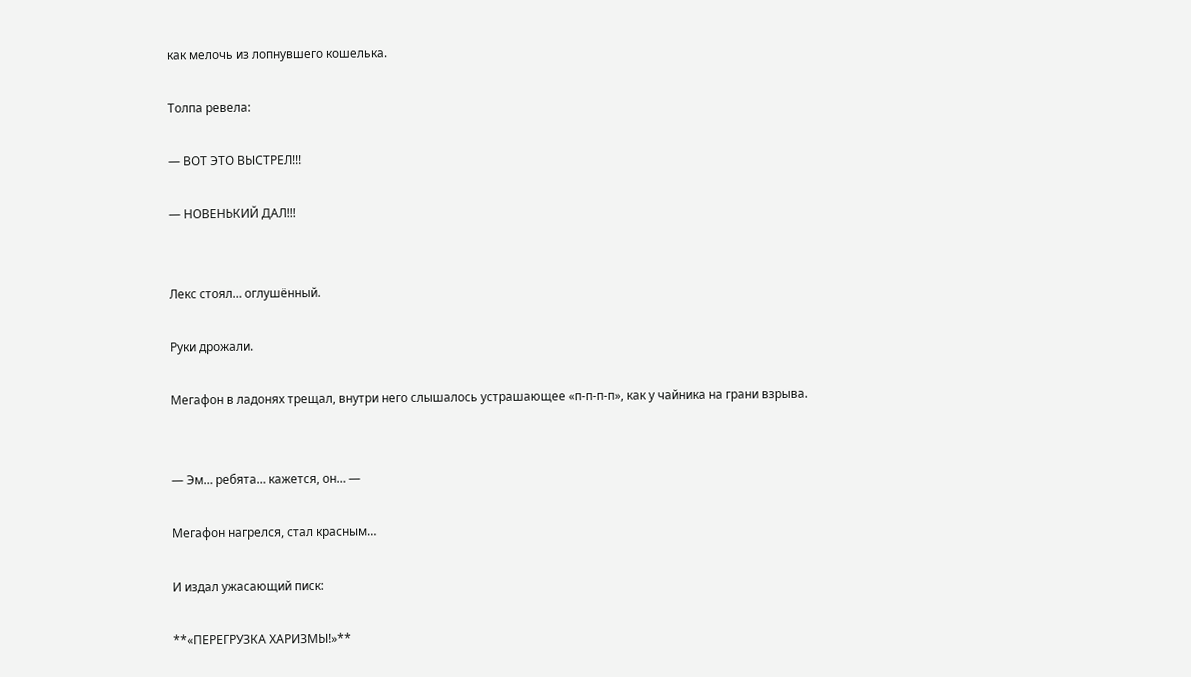как мелочь из лопнувшего кошелька.

Толпа ревела:

— ВОТ ЭТО ВЫСТРЕЛ!!!

— НОВЕНЬКИЙ ДАЛ!!!


Лекс стоял… оглушённый.

Руки дрожали.

Мегафон в ладонях трещал, внутри него слышалось устрашающее «п-п-п-п», как у чайника на грани взрыва.


— Эм… ребята… кажется, он… —

Мегафон нагрелся, стал красным…

И издал ужасающий писк:

**«ПЕРЕГРУЗКА ХАРИЗМЫ!»**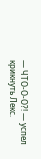— ЧТО-О-О?! — успел крикнуть Лекс.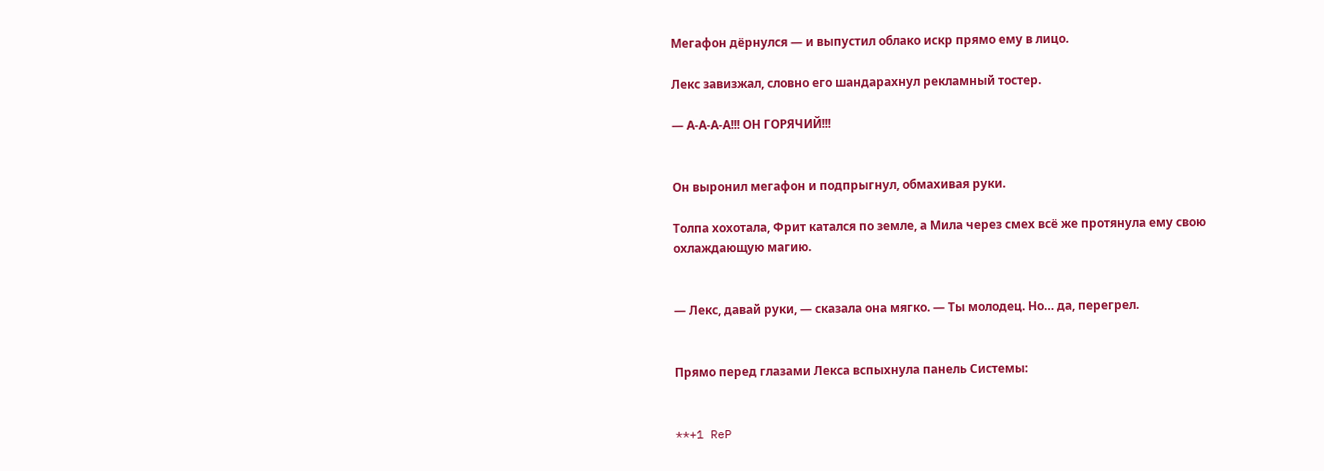Мегафон дёрнулся — и выпустил облако искр прямо ему в лицо.

Лекс завизжал, словно его шандарахнул рекламный тостер.

— А-А-А-А!!! ОН ГОРЯЧИЙ!!!


Он выронил мегафон и подпрыгнул, обмахивая руки.

Толпа хохотала, Фрит катался по земле, а Мила через смех всё же протянула ему свою охлаждающую магию.


— Лекс, давай руки, — сказала она мягко. — Ты молодец. Но… да, перегрел.


Прямо перед глазами Лекса вспыхнула панель Системы:


**+1 ReP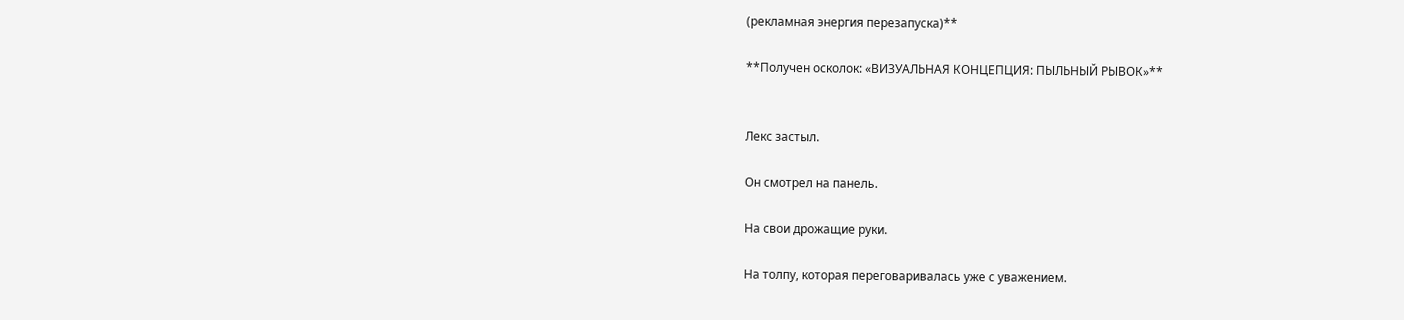(рекламная энергия перезапуска)**

**Получен осколок: «ВИЗУАЛЬНАЯ КОНЦЕПЦИЯ: ПЫЛЬНЫЙ РЫВОК»**


Лекс застыл.

Он смотрел на панель.

На свои дрожащие руки.

На толпу, которая переговаривалась уже с уважением.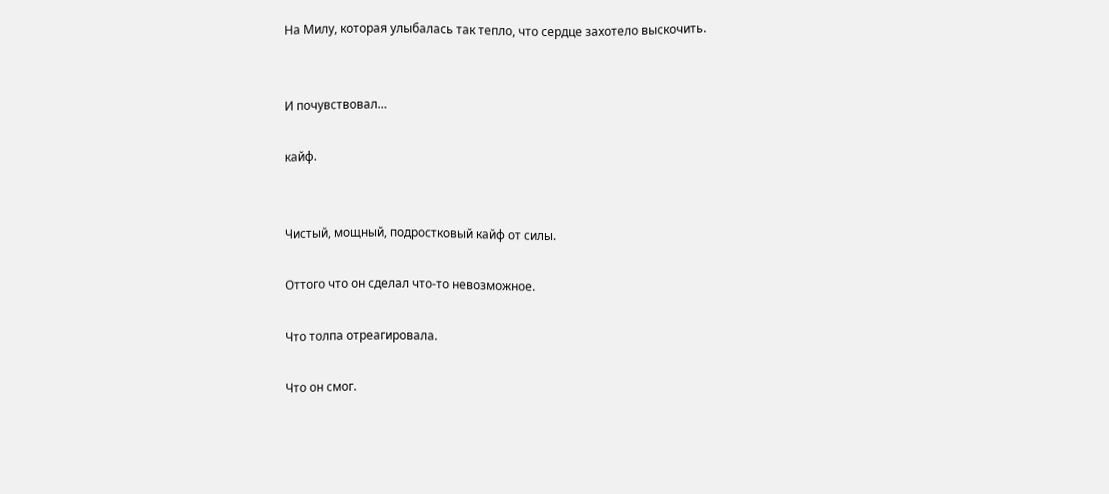На Милу, которая улыбалась так тепло, что сердце захотело выскочить.


И почувствовал…

кайф.


Чистый, мощный, подростковый кайф от силы.

Оттого что он сделал что-то невозможное.

Что толпа отреагировала.

Что он смог.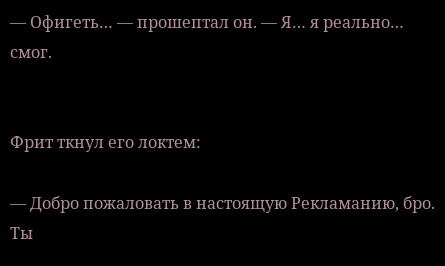— Офигеть… — прошептал он. — Я… я реально… смог.


Фрит ткнул его локтем:

— Добро пожаловать в настоящую Рекламанию, бро. Ты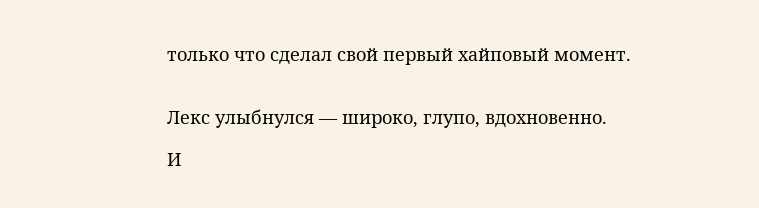только что сделал свой первый хайповый момент.


Лекс улыбнулся — широко, глупо, вдохновенно.

И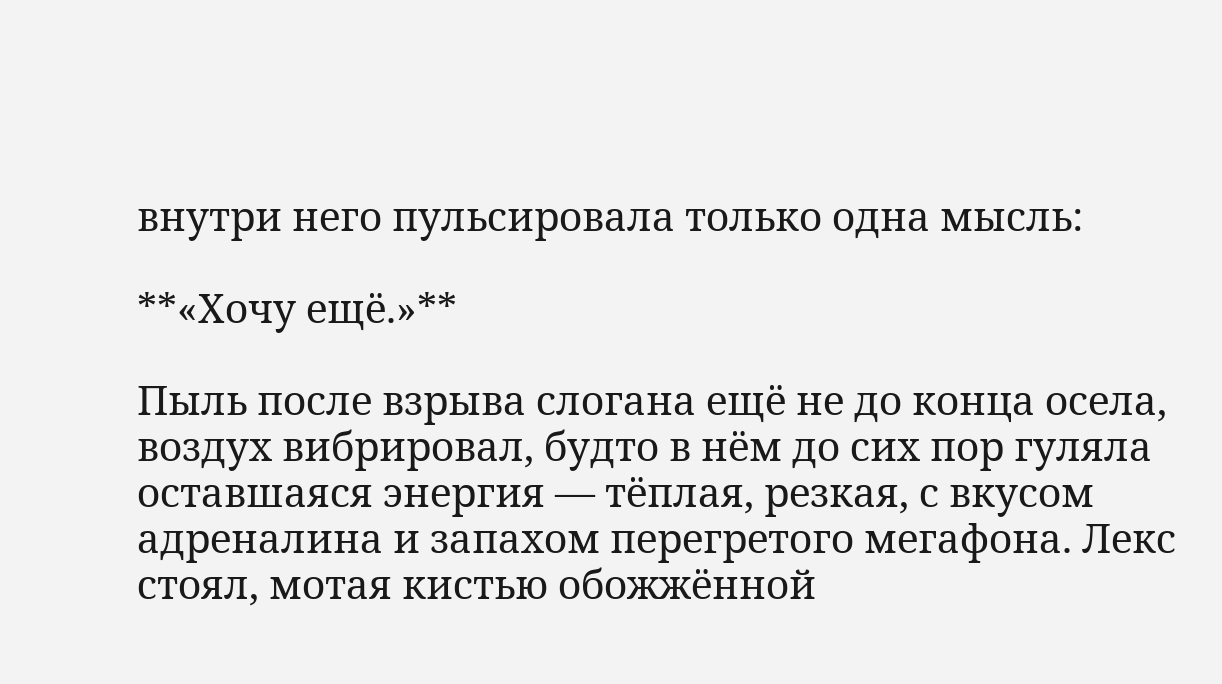внутри него пульсировала только одна мысль:

**«Хочу ещё.»**

Пыль после взрыва слогана ещё не до конца осела, воздух вибрировал, будто в нём до сих пор гуляла оставшаяся энергия — тёплая, резкая, с вкусом адреналина и запахом перегретого мегафона. Лекс стоял, мотая кистью обожжённой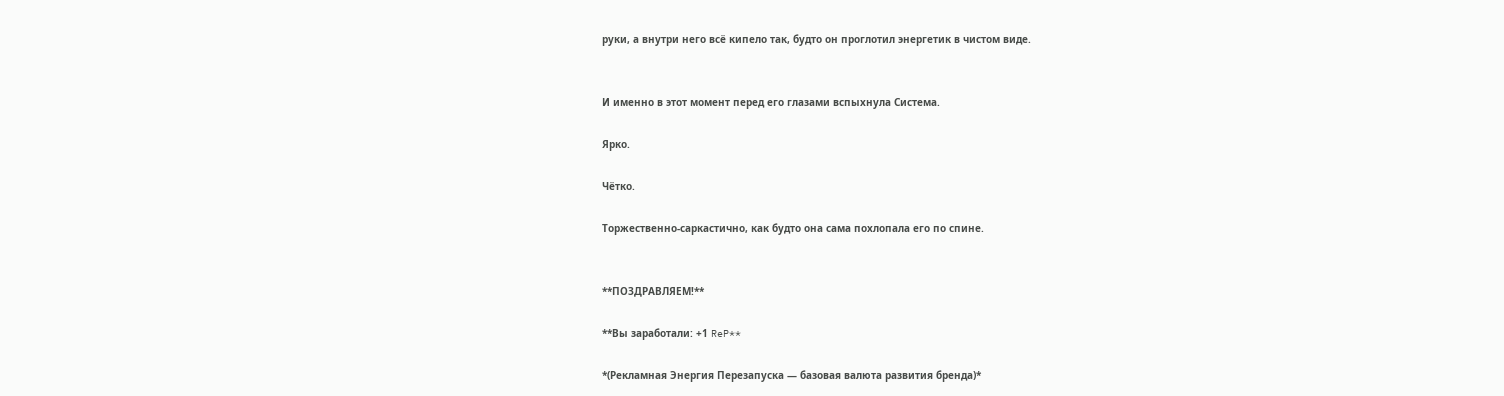руки, а внутри него всё кипело так, будто он проглотил энергетик в чистом виде.


И именно в этот момент перед его глазами вспыхнула Система.

Ярко.

Чётко.

Торжественно-саркастично, как будто она сама похлопала его по спине.


**ПОЗДРАВЛЯЕМ!**

**Вы заработали: +1 ReP**

*(Рекламная Энергия Перезапуска — базовая валюта развития бренда)*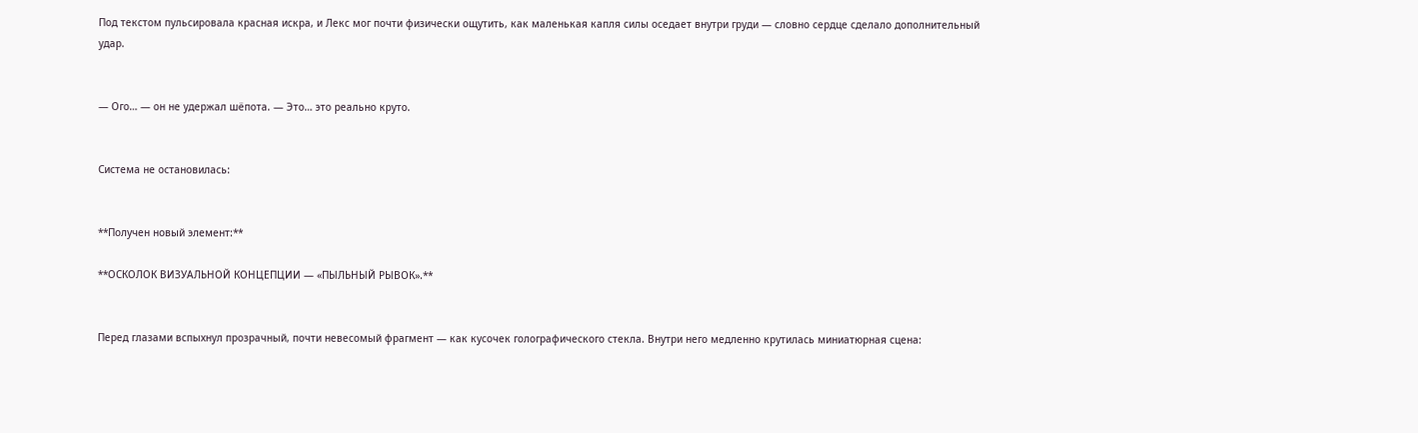Под текстом пульсировала красная искра, и Лекс мог почти физически ощутить, как маленькая капля силы оседает внутри груди — словно сердце сделало дополнительный удар.


— Ого… — он не удержал шёпота. — Это… это реально круто.


Система не остановилась:


**Получен новый элемент:**

**ОСКОЛОК ВИЗУАЛЬНОЙ КОНЦЕПЦИИ — «ПЫЛЬНЫЙ РЫВОК».**


Перед глазами вспыхнул прозрачный, почти невесомый фрагмент — как кусочек голографического стекла. Внутри него медленно крутилась миниатюрная сцена: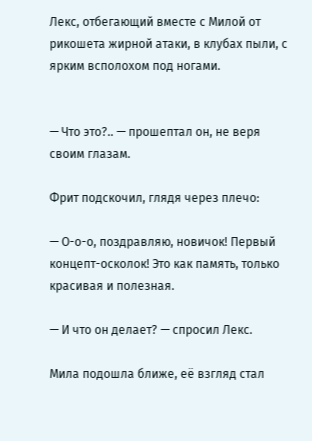Лекс, отбегающий вместе с Милой от рикошета жирной атаки, в клубах пыли, с ярким всполохом под ногами.


— Что это?.. — прошептал он, не веря своим глазам.

Фрит подскочил, глядя через плечо:

— О-о-о, поздравляю, новичок! Первый концепт-осколок! Это как память, только красивая и полезная.

— И что он делает? — спросил Лекс.

Мила подошла ближе, её взгляд стал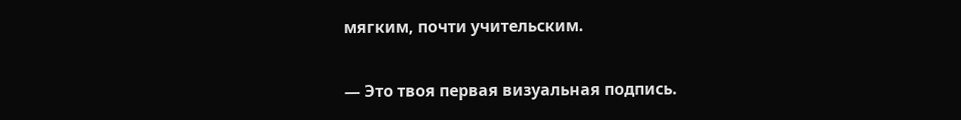мягким, почти учительским.

— Это твоя первая визуальная подпись.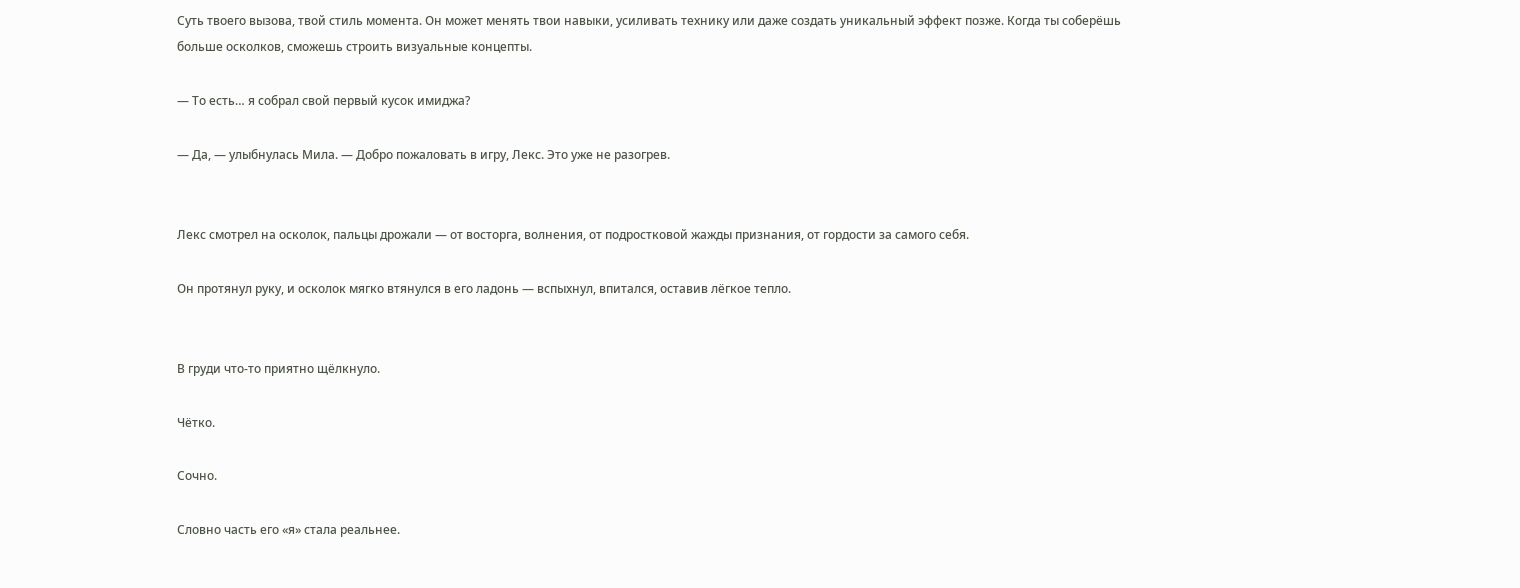Суть твоего вызова, твой стиль момента. Он может менять твои навыки, усиливать технику или даже создать уникальный эффект позже. Когда ты соберёшь больше осколков, сможешь строить визуальные концепты.

— То есть… я собрал свой первый кусок имиджа?

— Да, — улыбнулась Мила. — Добро пожаловать в игру, Лекс. Это уже не разогрев.


Лекс смотрел на осколок, пальцы дрожали — от восторга, волнения, от подростковой жажды признания, от гордости за самого себя.

Он протянул руку, и осколок мягко втянулся в его ладонь — вспыхнул, впитался, оставив лёгкое тепло.


В груди что-то приятно щёлкнуло.

Чётко.

Сочно.

Словно часть его «я» стала реальнее.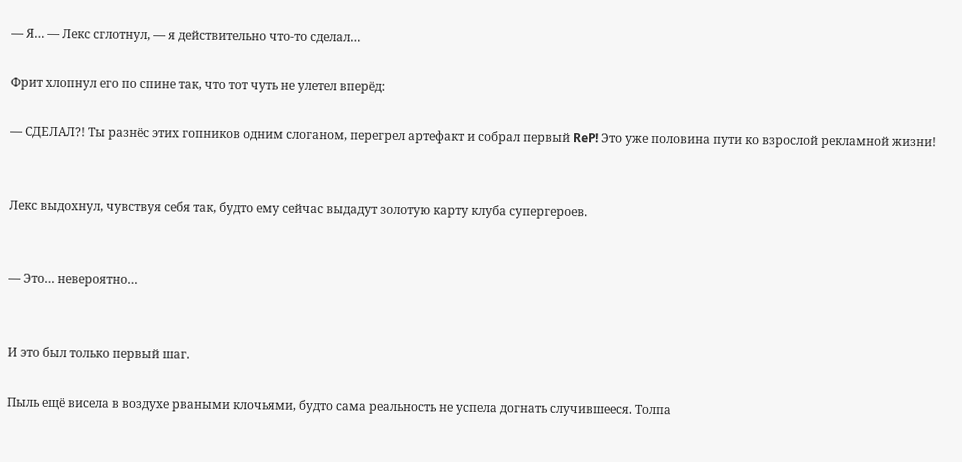— Я… — Лекс сглотнул, — я действительно что-то сделал…

Фрит хлопнул его по спине так, что тот чуть не улетел вперёд:

— СДЕЛАЛ?! Ты разнёс этих гопников одним слоганом, перегрел артефакт и собрал первый ReP! Это уже половина пути ко взрослой рекламной жизни!


Лекс выдохнул, чувствуя себя так, будто ему сейчас выдадут золотую карту клуба супергероев.


— Это… невероятно…


И это был только первый шаг.

Пыль ещё висела в воздухе рваными клочьями, будто сама реальность не успела догнать случившееся. Толпа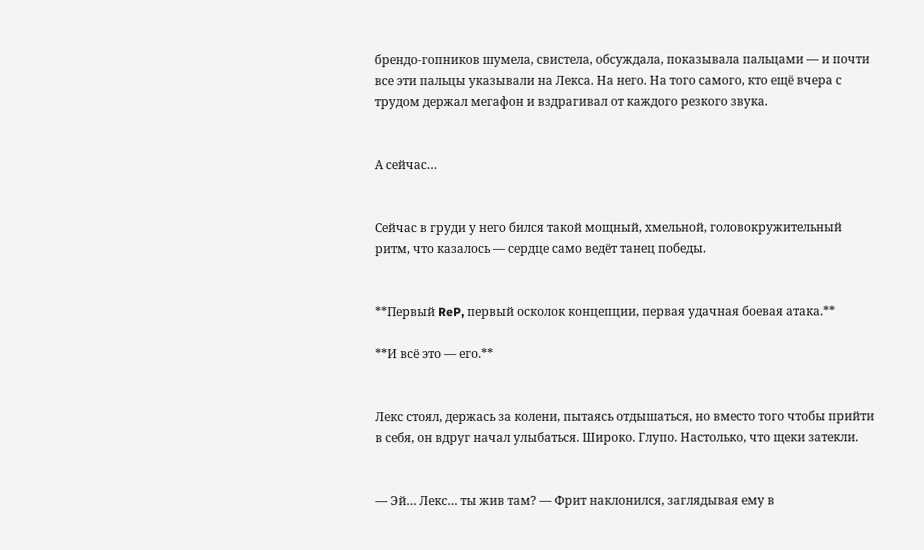брендо-гопников шумела, свистела, обсуждала, показывала пальцами — и почти все эти пальцы указывали на Лекса. На него. На того самого, кто ещё вчера с трудом держал мегафон и вздрагивал от каждого резкого звука.


А сейчас…


Сейчас в груди у него бился такой мощный, хмельной, головокружительный ритм, что казалось — сердце само ведёт танец победы.


**Первый ReP, первый осколок концепции, первая удачная боевая атака.**

**И всё это — его.**


Лекс стоял, держась за колени, пытаясь отдышаться, но вместо того чтобы прийти в себя, он вдруг начал улыбаться. Широко. Глупо. Настолько, что щеки затекли.


— Эй… Лекс… ты жив там? — Фрит наклонился, заглядывая ему в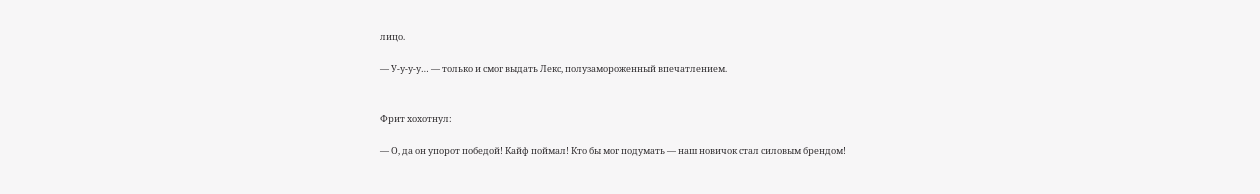лицо.

— У-у-у-у… — только и смог выдать Лекс, полузамороженный впечатлением.


Фрит хохотнул:

— О, да он упорот победой! Кайф поймал! Кто бы мог подумать — наш новичок стал силовым брендом!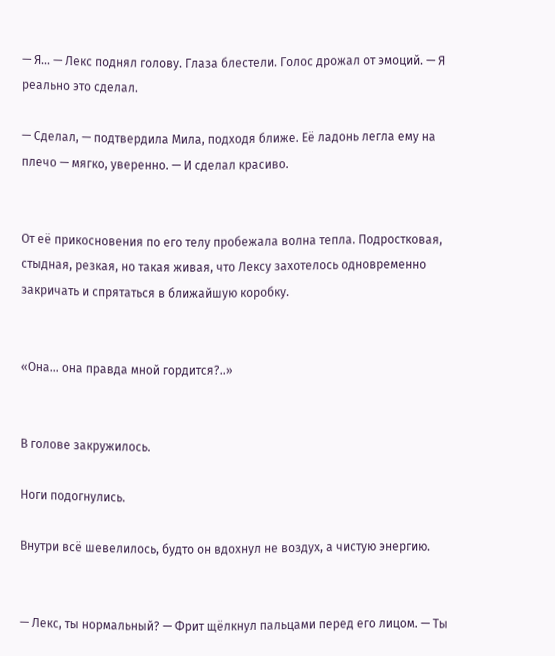— Я… — Лекс поднял голову. Глаза блестели. Голос дрожал от эмоций. — Я реально это сделал.

— Сделал, — подтвердила Мила, подходя ближе. Её ладонь легла ему на плечо — мягко, уверенно. — И сделал красиво.


От её прикосновения по его телу пробежала волна тепла. Подростковая, стыдная, резкая, но такая живая, что Лексу захотелось одновременно закричать и спрятаться в ближайшую коробку.


«Она… она правда мной гордится?..»


В голове закружилось.

Ноги подогнулись.

Внутри всё шевелилось, будто он вдохнул не воздух, а чистую энергию.


— Лекс, ты нормальный? — Фрит щёлкнул пальцами перед его лицом. — Ты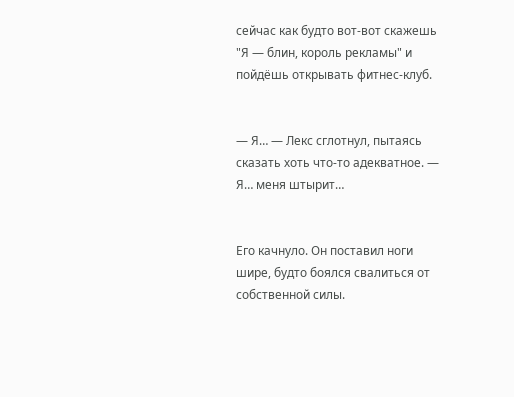сейчас как будто вот-вот скажешь "Я — блин, король рекламы" и пойдёшь открывать фитнес-клуб.


— Я… — Лекс сглотнул, пытаясь сказать хоть что-то адекватное. — Я… меня штырит…


Его качнуло. Он поставил ноги шире, будто боялся свалиться от собственной силы.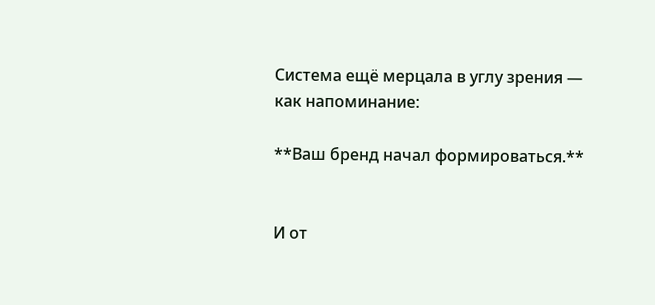Система ещё мерцала в углу зрения — как напоминание:

**Ваш бренд начал формироваться.**


И от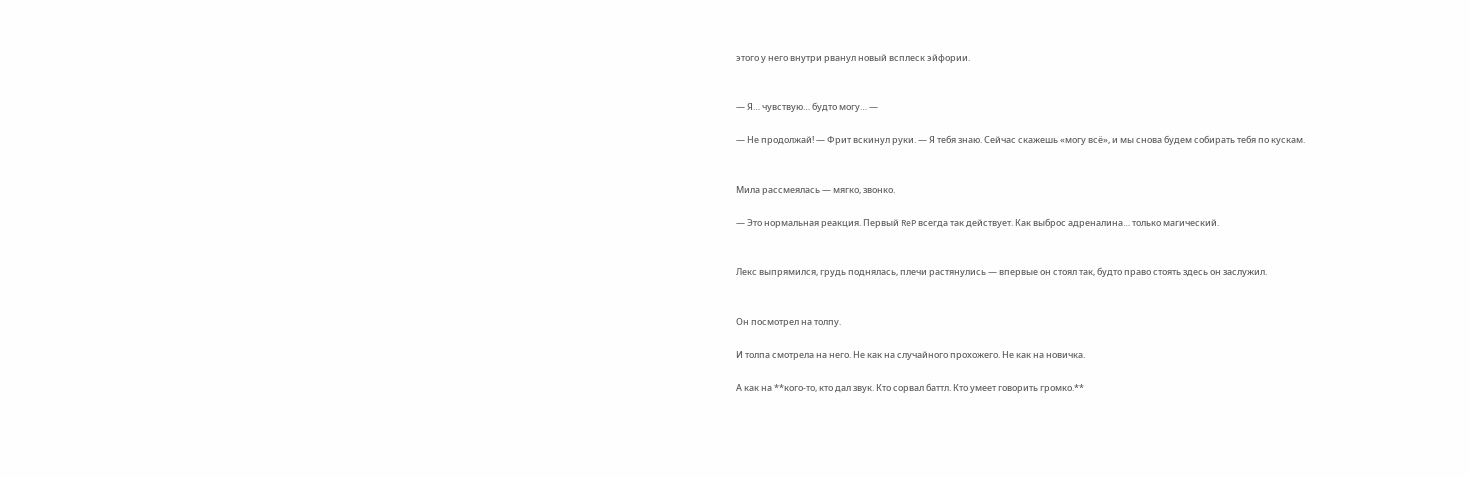этого у него внутри рванул новый всплеск эйфории.


— Я… чувствую… будто могу… —

— Не продолжай! — Фрит вскинул руки. — Я тебя знаю. Сейчас скажешь «могу всё», и мы снова будем собирать тебя по кускам.


Мила рассмеялась — мягко, звонко.

— Это нормальная реакция. Первый ReP всегда так действует. Как выброс адреналина… только магический.


Лекс выпрямился, грудь поднялась, плечи растянулись — впервые он стоял так, будто право стоять здесь он заслужил.


Он посмотрел на толпу.

И толпа смотрела на него. Не как на случайного прохожего. Не как на новичка.

А как на **кого-то, кто дал звук. Кто сорвал баттл. Кто умеет говорить громко.**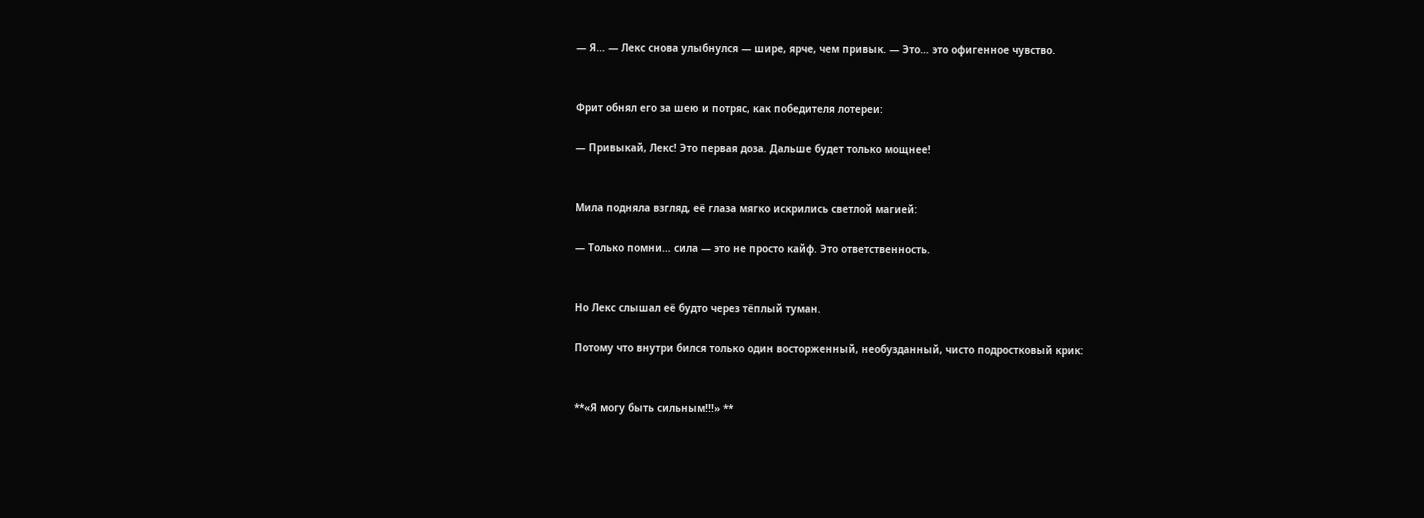— Я… — Лекс снова улыбнулся — шире, ярче, чем привык. — Это… это офигенное чувство.


Фрит обнял его за шею и потряс, как победителя лотереи:

— Привыкай, Лекс! Это первая доза. Дальше будет только мощнее!


Мила подняла взгляд, её глаза мягко искрились светлой магией:

— Только помни… сила — это не просто кайф. Это ответственность.


Но Лекс слышал её будто через тёплый туман.

Потому что внутри бился только один восторженный, необузданный, чисто подростковый крик:


**«Я могу быть сильным!!!» **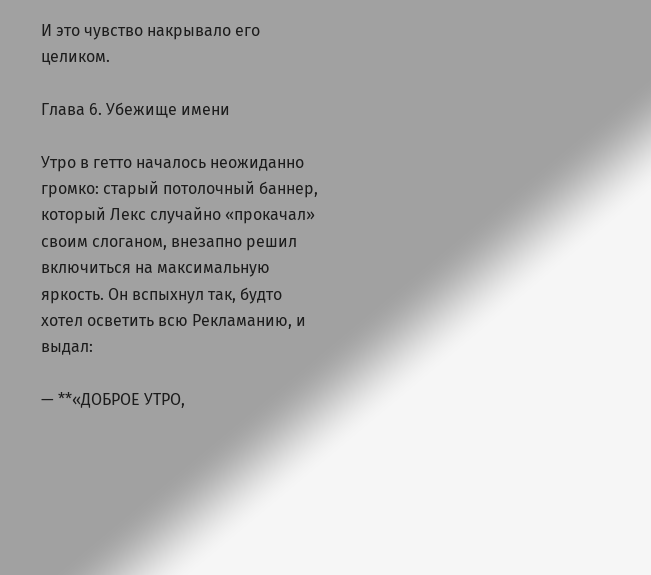И это чувство накрывало его целиком.

Глава 6. Убежище имени

Утро в гетто началось неожиданно громко: старый потолочный баннер, который Лекс случайно «прокачал» своим слоганом, внезапно решил включиться на максимальную яркость. Он вспыхнул так, будто хотел осветить всю Рекламанию, и выдал:

— **«ДОБРОЕ УТРО,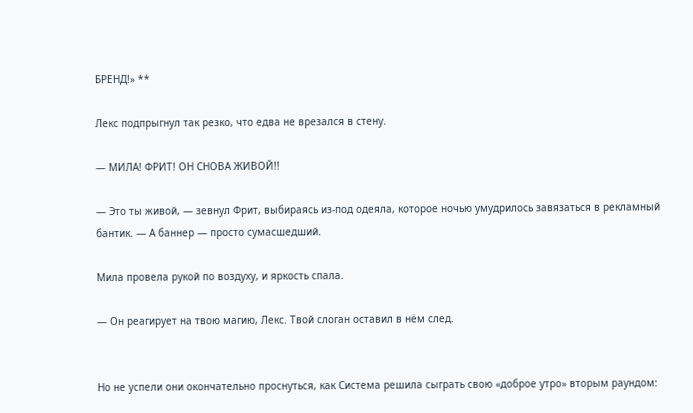БРЕНД!» **

Лекс подпрыгнул так резко, что едва не врезался в стену.

— МИЛА! ФРИТ! ОН СНОВА ЖИВОЙ!!

— Это ты живой, — зевнул Фрит, выбираясь из-под одеяла, которое ночью умудрилось завязаться в рекламный бантик. — А баннер — просто сумасшедший.

Мила провела рукой по воздуху, и яркость спала.

— Он реагирует на твою магию, Лекс. Твой слоган оставил в нём след.


Но не успели они окончательно проснуться, как Система решила сыграть свою «доброе утро» вторым раундом: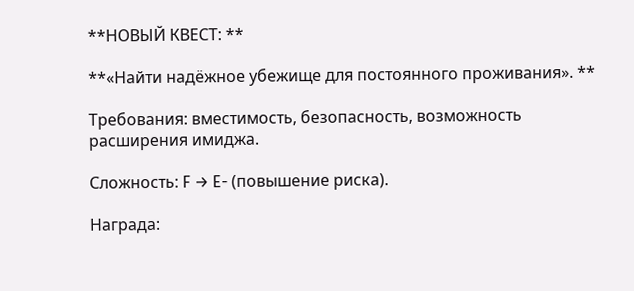**НОВЫЙ КВЕСТ: **

**«Найти надёжное убежище для постоянного проживания». **

Требования: вместимость, безопасность, возможность расширения имиджа.

Сложность: F → E- (повышение риска).

Награда: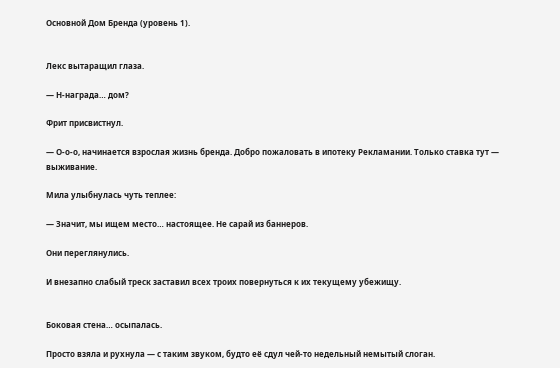Основной Дом Бренда (уровень 1).


Лекс вытаращил глаза.

— Н-награда… дом?

Фрит присвистнул.

— О-о-о, начинается взрослая жизнь бренда. Добро пожаловать в ипотеку Рекламании. Только ставка тут — выживание.

Мила улыбнулась чуть теплее:

— Значит, мы ищем место… настоящее. Не сарай из баннеров.

Они переглянулись.

И внезапно слабый треск заставил всех троих повернуться к их текущему убежищу.


Боковая стена… осыпалась.

Просто взяла и рухнула — с таким звуком, будто её сдул чей-то недельный немытый слоган.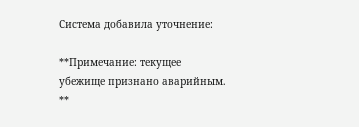Система добавила уточнение:

**Примечание: текущее убежище признано аварийным. **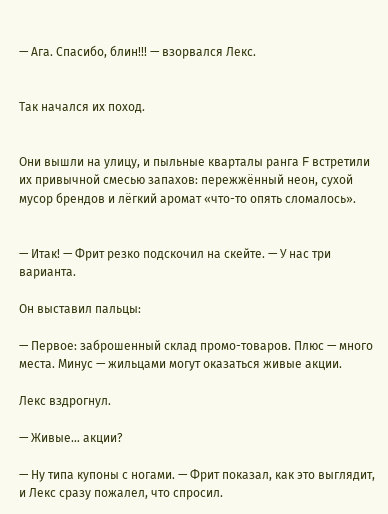— Ага. Спасибо, блин!!! — взорвался Лекс.


Так начался их поход.


Они вышли на улицу, и пыльные кварталы ранга F встретили их привычной смесью запахов: пережжённый неон, сухой мусор брендов и лёгкий аромат «что-то опять сломалось».


— Итак! — Фрит резко подскочил на скейте. — У нас три варианта.

Он выставил пальцы:

— Первое: заброшенный склад промо-товаров. Плюс — много места. Минус — жильцами могут оказаться живые акции.

Лекс вздрогнул.

— Живые… акции?

— Ну типа купоны с ногами. — Фрит показал, как это выглядит, и Лекс сразу пожалел, что спросил.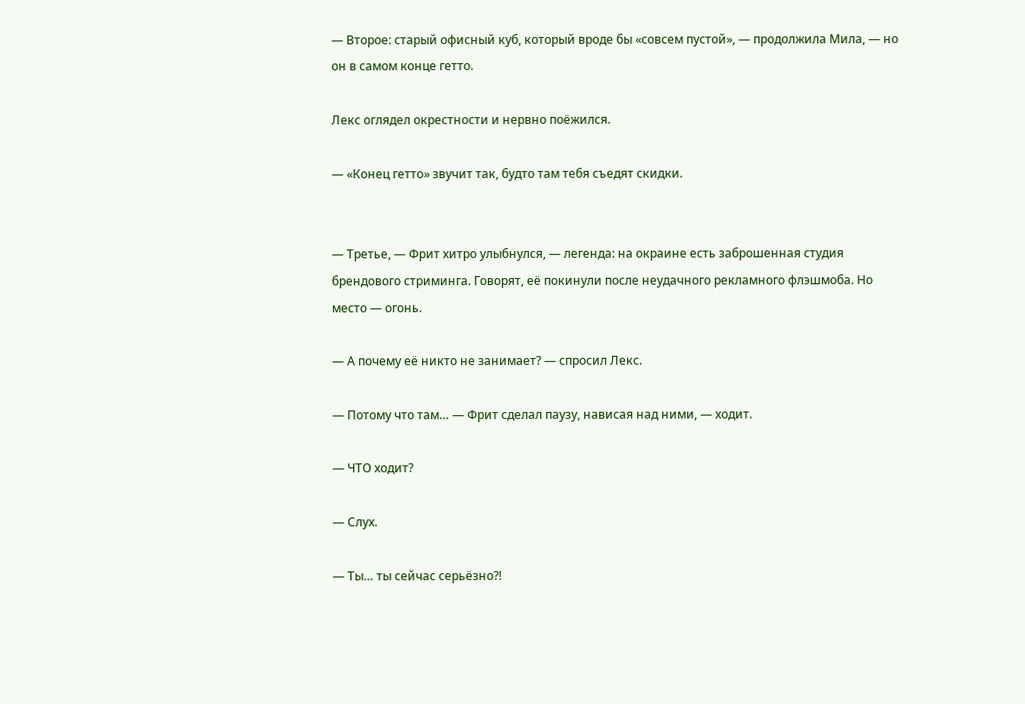— Второе: старый офисный куб, который вроде бы «совсем пустой», — продолжила Мила, — но он в самом конце гетто.

Лекс оглядел окрестности и нервно поёжился.

— «Конец гетто» звучит так, будто там тебя съедят скидки.


— Третье, — Фрит хитро улыбнулся, — легенда: на окраине есть заброшенная студия брендового стриминга. Говорят, её покинули после неудачного рекламного флэшмоба. Но место — огонь.

— А почему её никто не занимает? — спросил Лекс.

— Потому что там… — Фрит сделал паузу, нависая над ними, — ходит.

— ЧТО ходит?

— Слух.

— Ты… ты сейчас серьёзно?!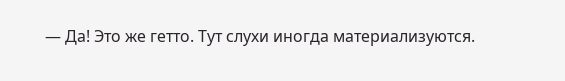— Да! Это же гетто. Тут слухи иногда материализуются.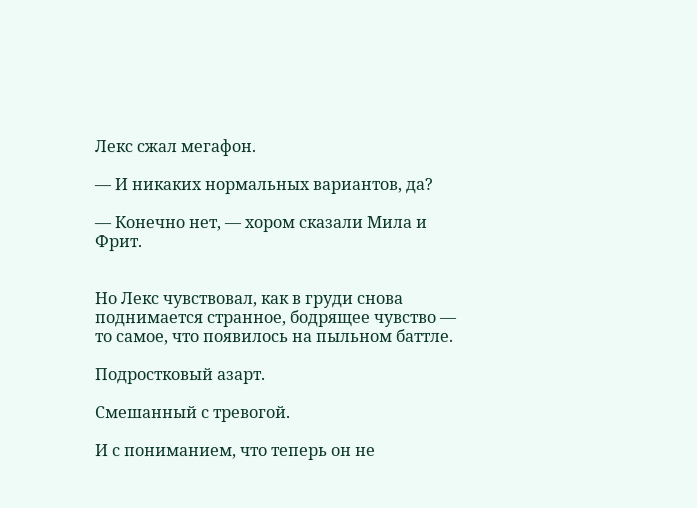Лекс сжал мегафон.

— И никаких нормальных вариантов, да?

— Конечно нет, — хором сказали Мила и Фрит.


Но Лекс чувствовал, как в груди снова поднимается странное, бодрящее чувство — то самое, что появилось на пыльном баттле.

Подростковый азарт.

Смешанный с тревогой.

И с пониманием, что теперь он не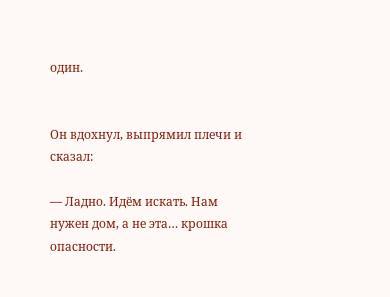один.


Он вдохнул, выпрямил плечи и сказал:

— Ладно. Идём искать. Нам нужен дом, а не эта… крошка опасности.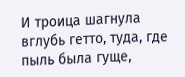И троица шагнула вглубь гетто, туда, где пыль была гуще,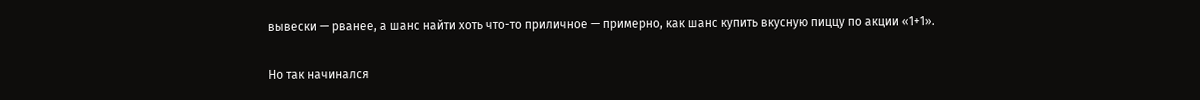вывески — рванее, а шанс найти хоть что-то приличное — примерно, как шанс купить вкусную пиццу по акции «1+1».


Но так начинался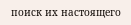поиск их настоящего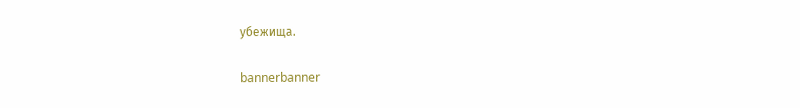убежища.

bannerbanner